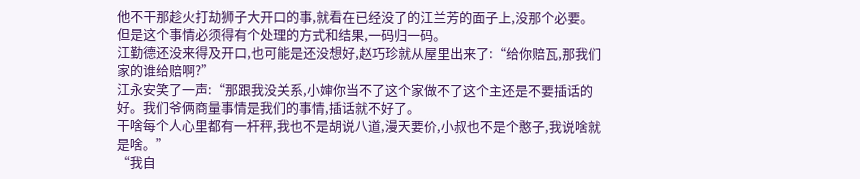他不干那趁火打劫狮子大开口的事,就看在已经没了的江兰芳的面子上,没那个必要。
但是这个事情必须得有个处理的方式和结果,一码归一码。
江勤德还没来得及开口,也可能是还没想好,赵巧珍就从屋里出来了:“给你赔瓦,那我们家的谁给赔啊?”
江永安笑了一声:“那跟我没关系,小婶你当不了这个家做不了这个主还是不要插话的好。我们爷俩商量事情是我们的事情,插话就不好了。
干啥每个人心里都有一杆秤,我也不是胡说八道,漫天要价,小叔也不是个憨子,我说啥就是啥。”
“我自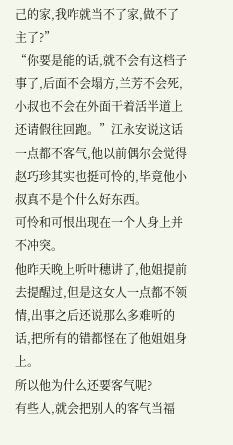己的家,我咋就当不了家,做不了主了?”
“你要是能的话,就不会有这档子事了,后面不会塌方,兰芳不会死,小叔也不会在外面干着活半道上还请假往回跑。”江永安说这话一点都不客气,他以前偶尔会觉得赵巧珍其实也挺可怜的,毕竟他小叔真不是个什么好东西。
可怜和可恨出现在一个人身上并不冲突。
他昨天晚上听叶穗讲了,他姐提前去提醒过,但是这女人一点都不领情,出事之后还说那么多难听的话,把所有的错都怪在了他姐姐身上。
所以他为什么还要客气呢?
有些人,就会把别人的客气当福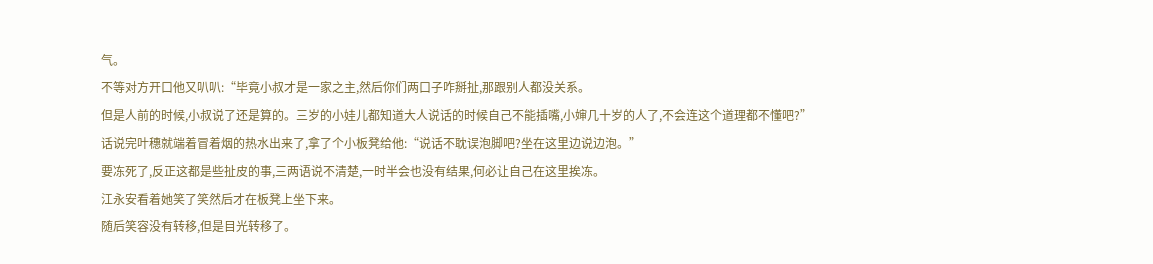气。
不等对方开口他又叭叭:“毕竟小叔才是一家之主,然后你们两口子咋掰扯,那跟别人都没关系。
但是人前的时候,小叔说了还是算的。三岁的小娃儿都知道大人说话的时候自己不能插嘴,小婶几十岁的人了,不会连这个道理都不懂吧?”
话说完叶穗就端着冒着烟的热水出来了,拿了个小板凳给他:“说话不耽误泡脚吧?坐在这里边说边泡。”
要冻死了,反正这都是些扯皮的事,三两语说不清楚,一时半会也没有结果,何必让自己在这里挨冻。
江永安看着她笑了笑然后才在板凳上坐下来。
随后笑容没有转移,但是目光转移了。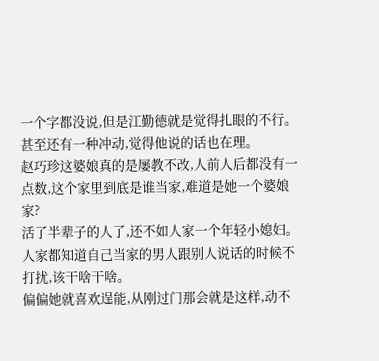一个字都没说,但是江勤德就是觉得扎眼的不行。
甚至还有一种冲动,觉得他说的话也在理。
赵巧珍这婆娘真的是屡教不改,人前人后都没有一点数,这个家里到底是谁当家,难道是她一个婆娘家?
活了半辈子的人了,还不如人家一个年轻小媳妇。
人家都知道自己当家的男人跟别人说话的时候不打扰,该干啥干啥。
偏偏她就喜欢逞能,从刚过门那会就是这样,动不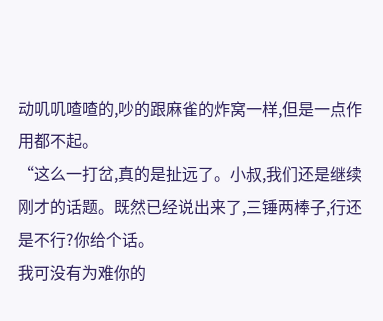动叽叽喳喳的,吵的跟麻雀的炸窝一样,但是一点作用都不起。
“这么一打岔,真的是扯远了。小叔,我们还是继续刚才的话题。既然已经说出来了,三锤两棒子,行还是不行?你给个话。
我可没有为难你的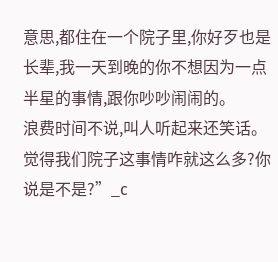意思,都住在一个院子里,你好歹也是长辈,我一天到晚的你不想因为一点半星的事情,跟你吵吵闹闹的。
浪费时间不说,叫人听起来还笑话。觉得我们院子这事情咋就这么多?你说是不是?”_c